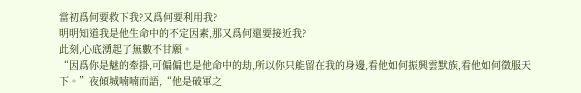當初爲何要救下我?又爲何要利用我?
明明知道我是他生命中的不定因素,那又爲何還要接近我?
此刻,心底湧起了無數不甘願。
“因爲你是魅的牽掛,可偏偏也是他命中的劫,所以你只能留在我的身邊,看他如何振興雲默族,看他如何徵服天下。”夜傾城喃喃而語,“他是破軍之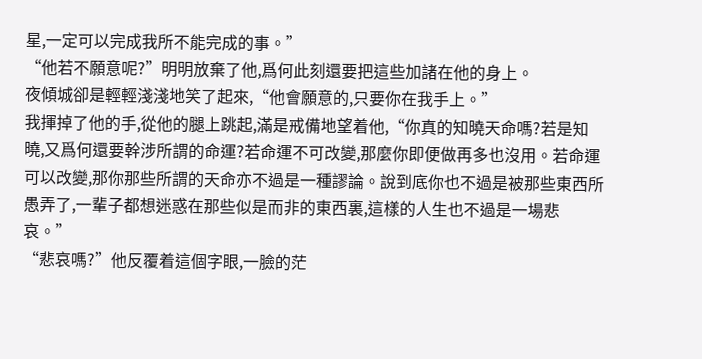星,一定可以完成我所不能完成的事。”
“他若不願意呢?”明明放棄了他,爲何此刻還要把這些加諸在他的身上。
夜傾城卻是輕輕淺淺地笑了起來,“他會願意的,只要你在我手上。”
我揮掉了他的手,從他的腿上跳起,滿是戒備地望着他,“你真的知曉天命嗎?若是知曉,又爲何還要幹涉所謂的命運?若命運不可改變,那麼你即便做再多也沒用。若命運可以改變,那你那些所謂的天命亦不過是一種謬論。說到底你也不過是被那些東西所愚弄了,一輩子都想迷惑在那些似是而非的東西裏,這樣的人生也不過是一場悲哀。”
“悲哀嗎?”他反覆着這個字眼,一臉的茫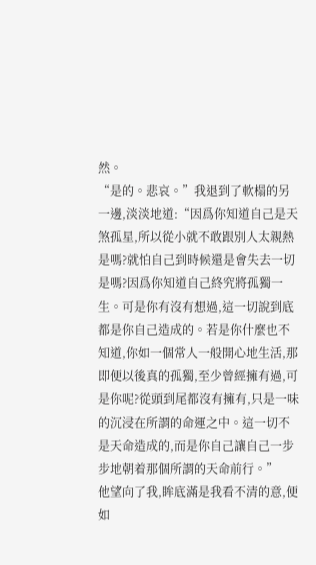然。
“是的。悲哀。”我退到了軟榻的另一邊,淡淡地道:“因爲你知道自己是天煞孤星,所以從小就不敢跟別人太親熱是嗎?就怕自己到時候還是會失去一切是嗎?因爲你知道自己終究將孤獨一生。可是你有沒有想過,這一切說到底都是你自己造成的。若是你什麼也不知道,你如一個常人一般開心地生活,那即便以後真的孤獨,至少曾經擁有過,可是你呢?從頭到尾都沒有擁有,只是一味的沉浸在所謂的命運之中。這一切不是天命造成的,而是你自己讓自己一步步地朝着那個所謂的天命前行。”
他望向了我,眸底滿是我看不清的意,便如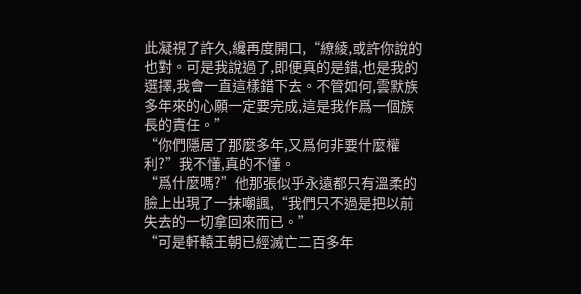此凝視了許久,纔再度開口,“繚綾,或許你說的也對。可是我說過了,即便真的是錯,也是我的選擇,我會一直這樣錯下去。不管如何,雲默族多年來的心願一定要完成,這是我作爲一個族長的責任。”
“你們隱居了那麼多年,又爲何非要什麼權利?”我不懂,真的不懂。
“爲什麼嗎?”他那張似乎永遠都只有溫柔的臉上出現了一抹嘲諷,“我們只不過是把以前失去的一切拿回來而已。”
“可是軒轅王朝已經滅亡二百多年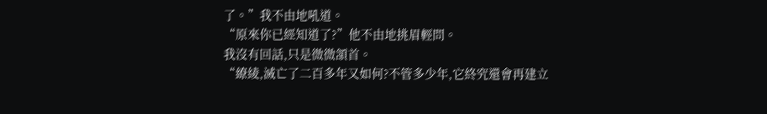了。”我不由地吼道。
“原來你已經知道了?”他不由地挑眉輕問。
我沒有回話,只是微微頷首。
“繚綾,滅亡了二百多年又如何?不管多少年,它終究還會再建立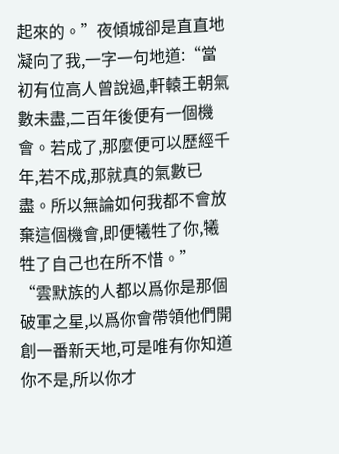起來的。”夜傾城卻是直直地凝向了我,一字一句地道:“當初有位高人曾說過,軒轅王朝氣數未盡,二百年後便有一個機會。若成了,那麼便可以歷經千年,若不成,那就真的氣數已盡。所以無論如何我都不會放棄這個機會,即便犧牲了你,犧牲了自己也在所不惜。”
“雲默族的人都以爲你是那個破軍之星,以爲你會帶領他們開創一番新天地,可是唯有你知道你不是,所以你才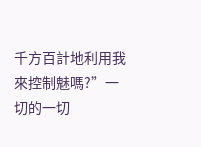千方百計地利用我來控制魅嗎?”一切的一切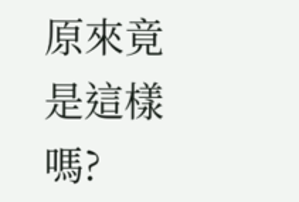原來竟是這樣嗎?